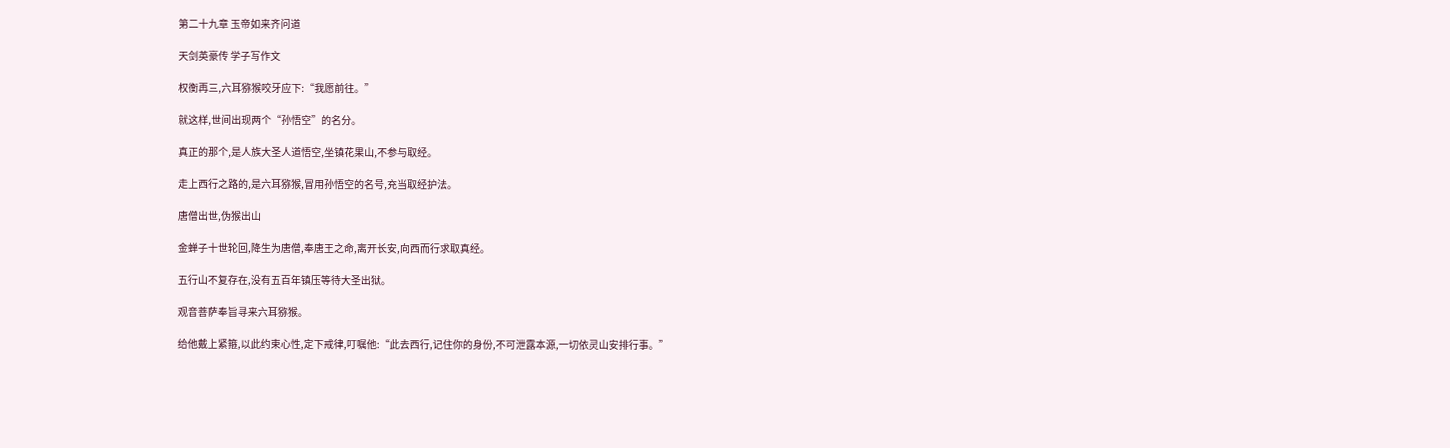第二十九章 玉帝如来齐问道

天剑英豪传 学子写作文

权衡再三,六耳猕猴咬牙应下:“我愿前往。”

就这样,世间出现两个“孙悟空”的名分。

真正的那个,是人族大圣人道悟空,坐镇花果山,不参与取经。

走上西行之路的,是六耳猕猴,冒用孙悟空的名号,充当取经护法。

唐僧出世,伪猴出山

金蝉子十世轮回,降生为唐僧,奉唐王之命,离开长安,向西而行求取真经。

五行山不复存在,没有五百年镇压等待大圣出狱。

观音菩萨奉旨寻来六耳猕猴。

给他戴上紧箍,以此约束心性,定下戒律,叮嘱他:“此去西行,记住你的身份,不可泄露本源,一切依灵山安排行事。”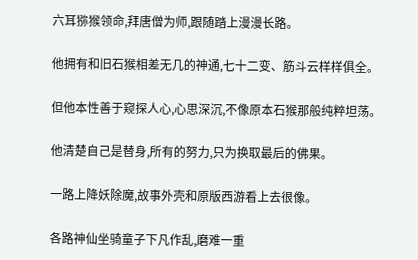六耳猕猴领命,拜唐僧为师,跟随踏上漫漫长路。

他拥有和旧石猴相差无几的神通,七十二变、筋斗云样样俱全。

但他本性善于窥探人心,心思深沉,不像原本石猴那般纯粹坦荡。

他清楚自己是替身,所有的努力,只为换取最后的佛果。

一路上降妖除魔,故事外壳和原版西游看上去很像。

各路神仙坐骑童子下凡作乱,磨难一重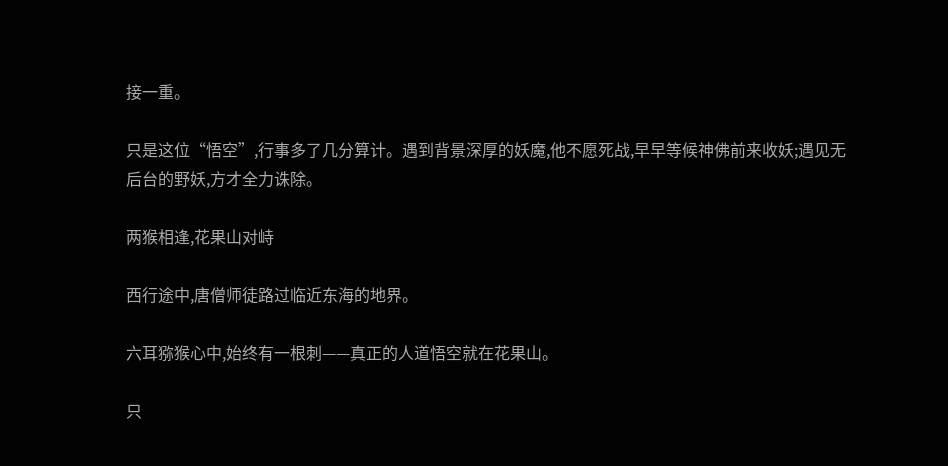接一重。

只是这位“悟空”,行事多了几分算计。遇到背景深厚的妖魔,他不愿死战,早早等候神佛前来收妖;遇见无后台的野妖,方才全力诛除。

两猴相逢,花果山对峙

西行途中,唐僧师徒路过临近东海的地界。

六耳猕猴心中,始终有一根刺——真正的人道悟空就在花果山。

只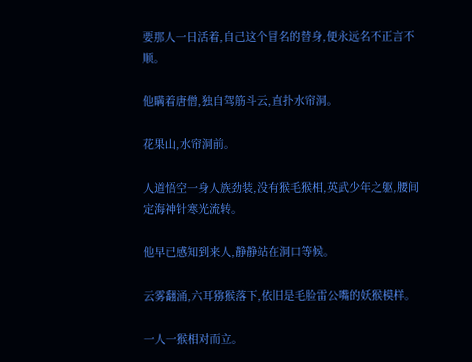要那人一日活着,自己这个冒名的替身,便永远名不正言不顺。

他瞒着唐僧,独自驾筋斗云,直扑水帘洞。

花果山,水帘洞前。

人道悟空一身人族劲装,没有猴毛猴相,英武少年之躯,腰间定海神针寒光流转。

他早已感知到来人,静静站在洞口等候。

云雾翻涌,六耳猕猴落下,依旧是毛脸雷公嘴的妖猴模样。

一人一猴相对而立。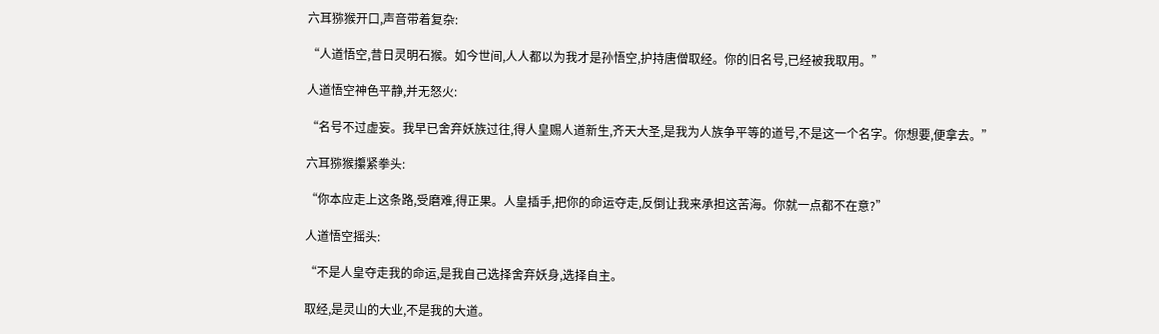六耳猕猴开口,声音带着复杂:

“人道悟空,昔日灵明石猴。如今世间,人人都以为我才是孙悟空,护持唐僧取经。你的旧名号,已经被我取用。”

人道悟空神色平静,并无怒火:

“名号不过虚妄。我早已舍弃妖族过往,得人皇赐人道新生,齐天大圣,是我为人族争平等的道号,不是这一个名字。你想要,便拿去。”

六耳猕猴攥紧拳头:

“你本应走上这条路,受磨难,得正果。人皇插手,把你的命运夺走,反倒让我来承担这苦海。你就一点都不在意?”

人道悟空摇头:

“不是人皇夺走我的命运,是我自己选择舍弃妖身,选择自主。

取经,是灵山的大业,不是我的大道。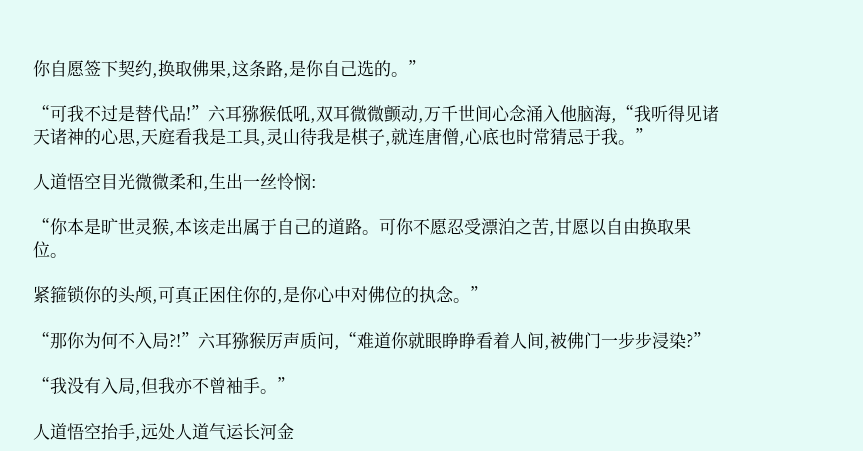你自愿签下契约,换取佛果,这条路,是你自己选的。”

“可我不过是替代品!”六耳猕猴低吼,双耳微微颤动,万千世间心念涌入他脑海,“我听得见诸天诸神的心思,天庭看我是工具,灵山待我是棋子,就连唐僧,心底也时常猜忌于我。”

人道悟空目光微微柔和,生出一丝怜悯:

“你本是旷世灵猴,本该走出属于自己的道路。可你不愿忍受漂泊之苦,甘愿以自由换取果位。

紧箍锁你的头颅,可真正困住你的,是你心中对佛位的执念。”

“那你为何不入局?!”六耳猕猴厉声质问,“难道你就眼睁睁看着人间,被佛门一步步浸染?”

“我没有入局,但我亦不曾袖手。”

人道悟空抬手,远处人道气运长河金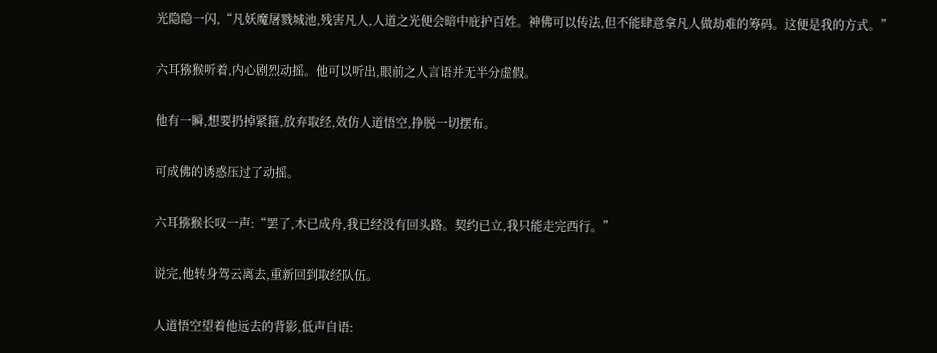光隐隐一闪,“凡妖魔屠戮城池,残害凡人,人道之光便会暗中庇护百姓。神佛可以传法,但不能肆意拿凡人做劫难的筹码。这便是我的方式。”

六耳猕猴听着,内心剧烈动摇。他可以听出,眼前之人言语并无半分虚假。

他有一瞬,想要扔掉紧箍,放弃取经,效仿人道悟空,挣脱一切摆布。

可成佛的诱惑压过了动摇。

六耳猕猴长叹一声:“罢了,木已成舟,我已经没有回头路。契约已立,我只能走完西行。”

说完,他转身驾云离去,重新回到取经队伍。

人道悟空望着他远去的背影,低声自语: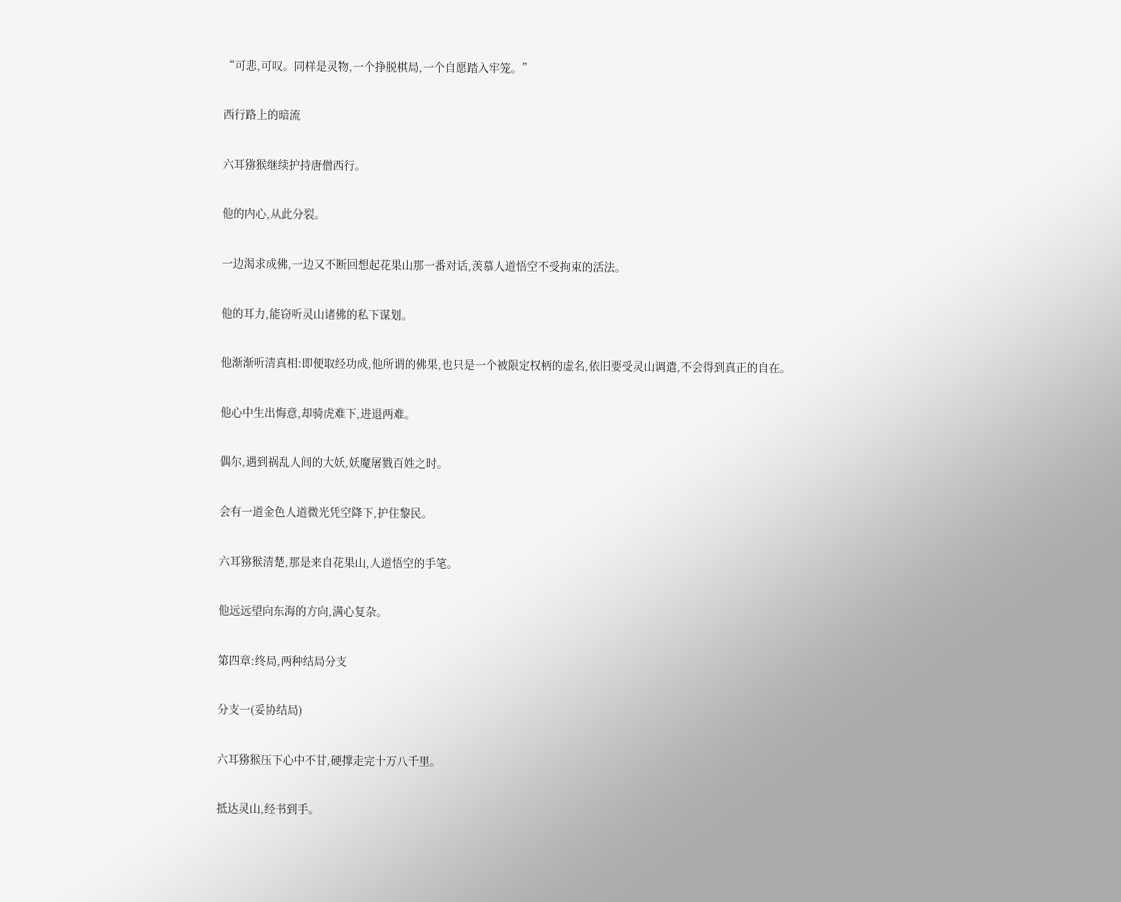“可悲,可叹。同样是灵物,一个挣脱棋局,一个自愿踏入牢笼。”

西行路上的暗流

六耳猕猴继续护持唐僧西行。

他的内心,从此分裂。

一边渴求成佛,一边又不断回想起花果山那一番对话,羡慕人道悟空不受拘束的活法。

他的耳力,能窃听灵山诸佛的私下谋划。

他渐渐听清真相:即便取经功成,他所谓的佛果,也只是一个被限定权柄的虚名,依旧要受灵山调遣,不会得到真正的自在。

他心中生出悔意,却骑虎难下,进退两难。

偶尔,遇到祸乱人间的大妖,妖魔屠戮百姓之时。

会有一道金色人道微光凭空降下,护住黎民。

六耳猕猴清楚,那是来自花果山,人道悟空的手笔。

他远远望向东海的方向,满心复杂。

第四章:终局,两种结局分支

分支一(妥协结局)

六耳猕猴压下心中不甘,硬撑走完十万八千里。

抵达灵山,经书到手。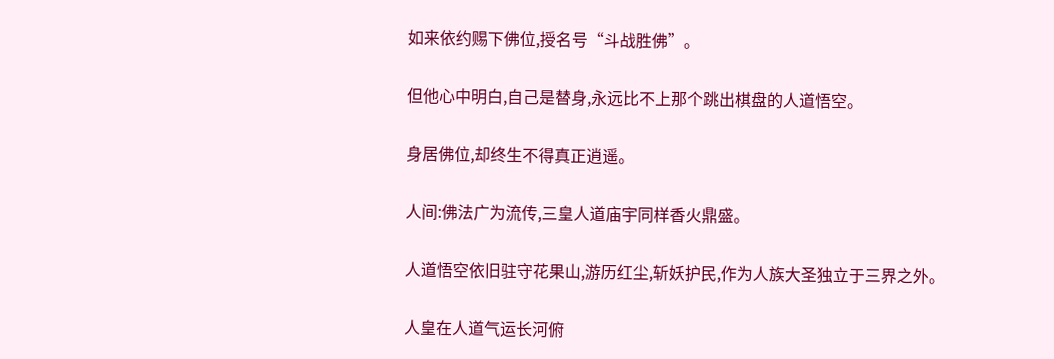如来依约赐下佛位,授名号“斗战胜佛”。

但他心中明白,自己是替身,永远比不上那个跳出棋盘的人道悟空。

身居佛位,却终生不得真正逍遥。

人间:佛法广为流传,三皇人道庙宇同样香火鼎盛。

人道悟空依旧驻守花果山,游历红尘,斩妖护民,作为人族大圣独立于三界之外。

人皇在人道气运长河俯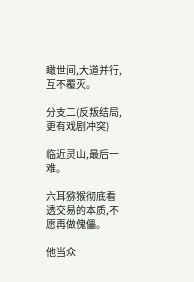瞰世间,大道并行,互不覆灭。

分支二(反叛结局,更有戏剧冲突)

临近灵山,最后一难。

六耳猕猴彻底看透交易的本质,不愿再做傀儡。

他当众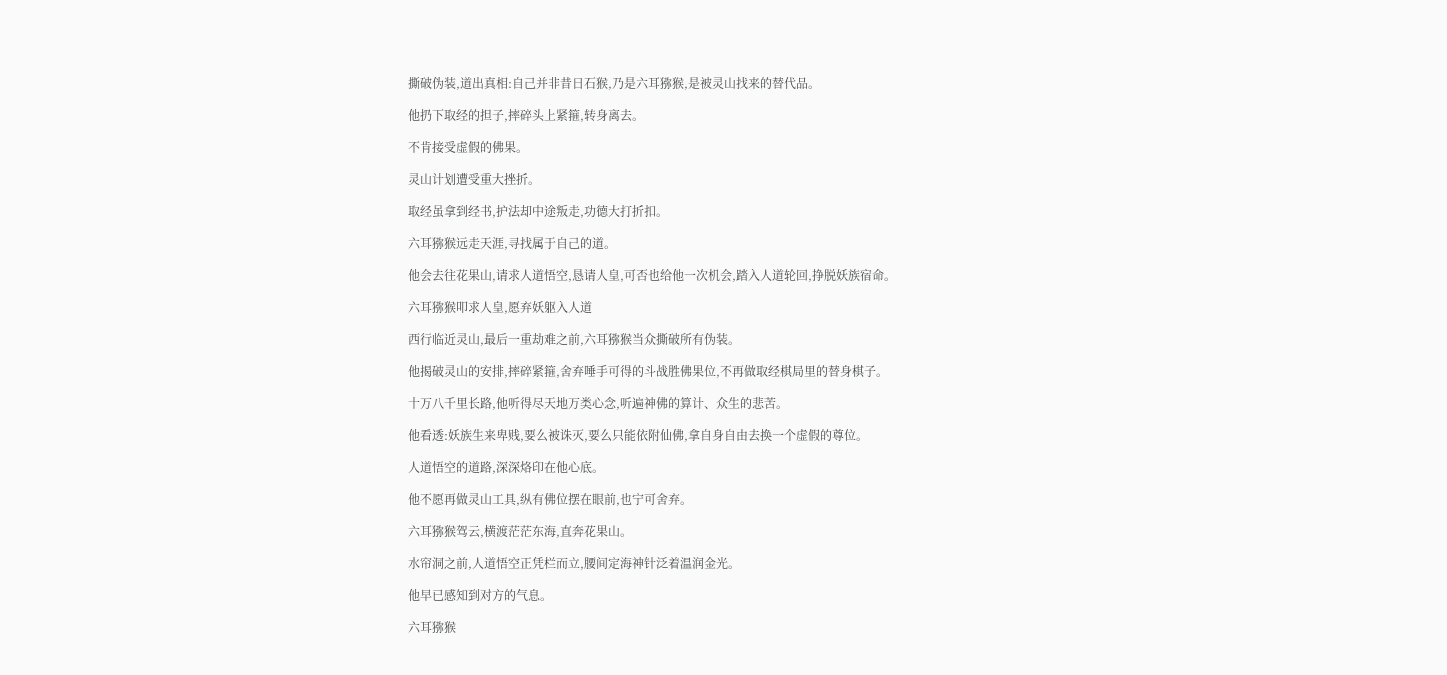撕破伪装,道出真相:自己并非昔日石猴,乃是六耳猕猴,是被灵山找来的替代品。

他扔下取经的担子,摔碎头上紧箍,转身离去。

不肯接受虚假的佛果。

灵山计划遭受重大挫折。

取经虽拿到经书,护法却中途叛走,功德大打折扣。

六耳猕猴远走天涯,寻找属于自己的道。

他会去往花果山,请求人道悟空,恳请人皇,可否也给他一次机会,踏入人道轮回,挣脱妖族宿命。

六耳猕猴叩求人皇,愿弃妖躯入人道

西行临近灵山,最后一重劫难之前,六耳猕猴当众撕破所有伪装。

他揭破灵山的安排,摔碎紧箍,舍弃唾手可得的斗战胜佛果位,不再做取经棋局里的替身棋子。

十万八千里长路,他听得尽天地万类心念,听遍神佛的算计、众生的悲苦。

他看透:妖族生来卑贱,要么被诛灭,要么只能依附仙佛,拿自身自由去换一个虚假的尊位。

人道悟空的道路,深深烙印在他心底。

他不愿再做灵山工具,纵有佛位摆在眼前,也宁可舍弃。

六耳猕猴驾云,横渡茫茫东海,直奔花果山。

水帘洞之前,人道悟空正凭栏而立,腰间定海神针泛着温润金光。

他早已感知到对方的气息。

六耳猕猴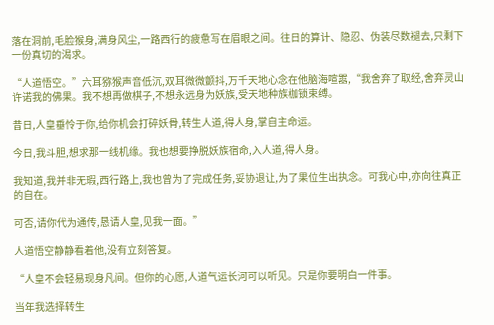落在洞前,毛脸猴身,满身风尘,一路西行的疲惫写在眉眼之间。往日的算计、隐忍、伪装尽数褪去,只剩下一份真切的渴求。

“人道悟空。”六耳猕猴声音低沉,双耳微微颤抖,万千天地心念在他脑海喧嚣,“我舍弃了取经,舍弃灵山许诺我的佛果。我不想再做棋子,不想永远身为妖族,受天地种族枷锁束缚。

昔日,人皇垂怜于你,给你机会打碎妖骨,转生人道,得人身,掌自主命运。

今日,我斗胆,想求那一线机缘。我也想要挣脱妖族宿命,入人道,得人身。

我知道,我并非无瑕,西行路上,我也曾为了完成任务,妥协退让,为了果位生出执念。可我心中,亦向往真正的自在。

可否,请你代为通传,恳请人皇,见我一面。”

人道悟空静静看着他,没有立刻答复。

“人皇不会轻易现身凡间。但你的心愿,人道气运长河可以听见。只是你要明白一件事。

当年我选择转生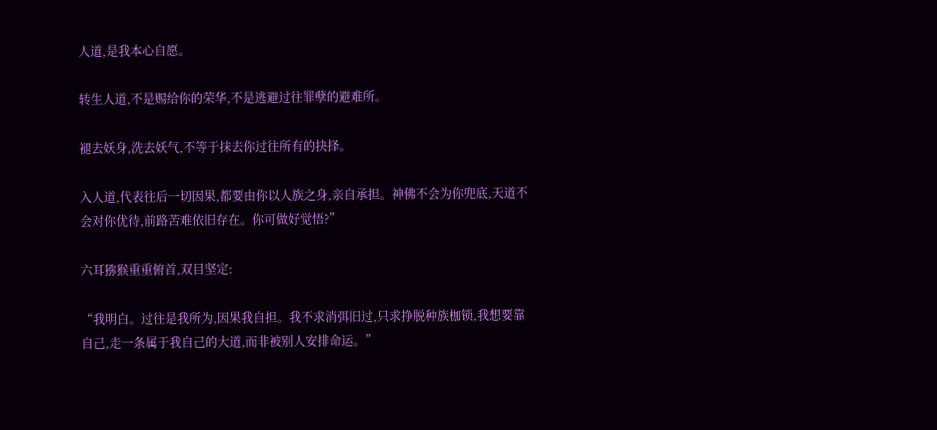人道,是我本心自愿。

转生人道,不是赐给你的荣华,不是逃避过往罪孽的避难所。

褪去妖身,洗去妖气,不等于抹去你过往所有的抉择。

入人道,代表往后一切因果,都要由你以人族之身,亲自承担。神佛不会为你兜底,天道不会对你优待,前路苦难依旧存在。你可做好觉悟?”

六耳猕猴重重俯首,双目坚定:

“我明白。过往是我所为,因果我自担。我不求消弭旧过,只求挣脱种族枷锁,我想要靠自己,走一条属于我自己的大道,而非被别人安排命运。”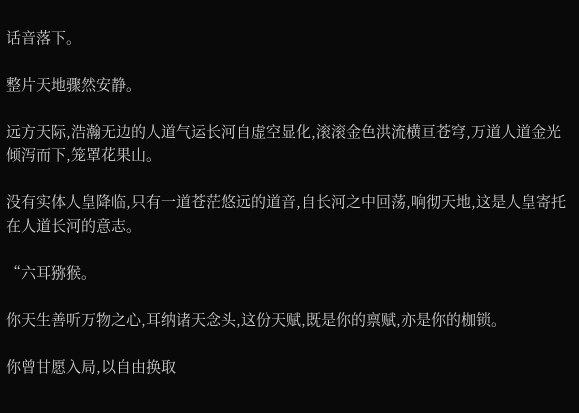话音落下。

整片天地骤然安静。

远方天际,浩瀚无边的人道气运长河自虚空显化,滚滚金色洪流横亘苍穹,万道人道金光倾泻而下,笼罩花果山。

没有实体人皇降临,只有一道苍茫悠远的道音,自长河之中回荡,响彻天地,这是人皇寄托在人道长河的意志。

“六耳猕猴。

你天生善听万物之心,耳纳诸天念头,这份天赋,既是你的禀赋,亦是你的枷锁。

你曾甘愿入局,以自由换取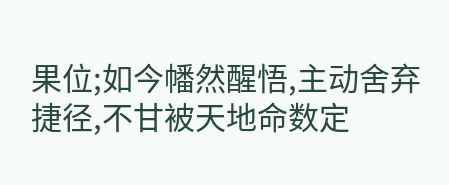果位;如今幡然醒悟,主动舍弃捷径,不甘被天地命数定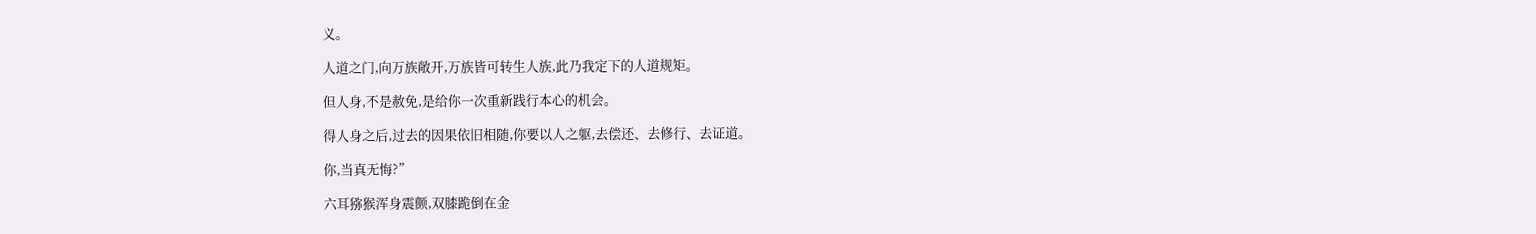义。

人道之门,向万族敞开,万族皆可转生人族,此乃我定下的人道规矩。

但人身,不是赦免,是给你一次重新践行本心的机会。

得人身之后,过去的因果依旧相随,你要以人之躯,去偿还、去修行、去证道。

你,当真无悔?”

六耳猕猴浑身震颤,双膝跪倒在金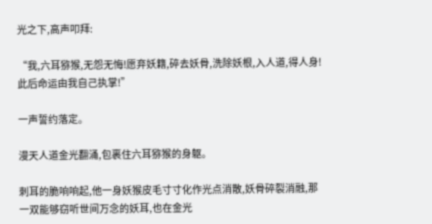光之下,高声叩拜:

“我,六耳猕猴,无怨无悔!愿弃妖籍,碎去妖骨,洗除妖根,入人道,得人身!此后命运由我自己执掌!”

一声誓约落定。

漫天人道金光翻涌,包裹住六耳猕猴的身躯。

刺耳的脆响响起,他一身妖猴皮毛寸寸化作光点消散,妖骨碎裂消融,那一双能够窃听世间万念的妖耳,也在金光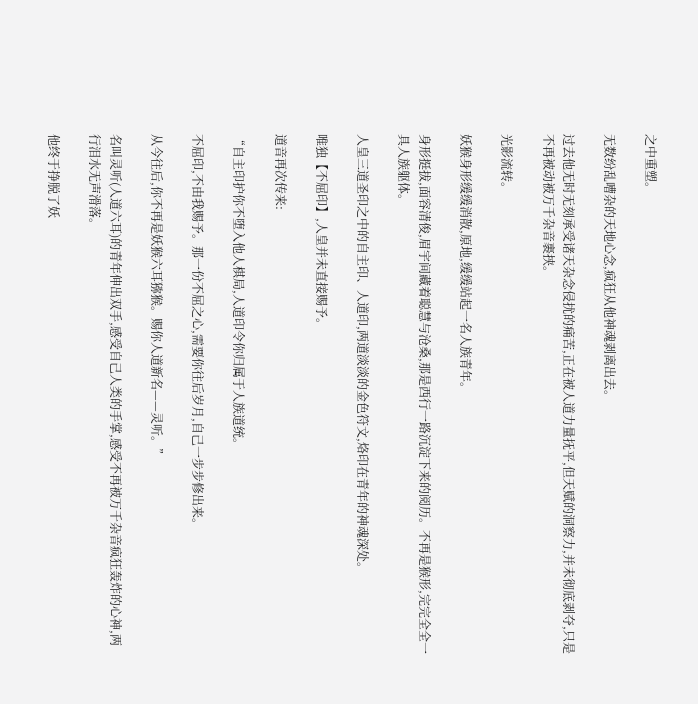之中重塑。

无数纷乱嘈杂的天地心念,疯狂从他神魂剥离出去。

过去他无时无刻承受诸天杂念侵扰的痛苦,正在被人道力量抚平,但天赋的洞察力,并未彻底剥夺,只是不再被动被万千杂音裹挟。

光影流转。

妖猴身形缓缓消散,原地,缓缓站起一名人族青年。

身形挺拔,面容清俊,眉宇间藏着聪慧与沧桑,那是西行一路沉淀下来的阅历。不再是猴形,完完全全一具人族躯体。

人皇三道圣印之中的自主印、人道印,两道淡淡的金色符文,烙印在青年的神魂深处。

唯独【不屈印】,人皇并未直接赐予。

道音再次传来:

“自主印护你不堕入他人棋局,人道印令你归属于人族道统。

不屈印,不由我赐予。那一份不屈之心,需要你往后岁月,自己一步步修出来。

从今往后,你不再是妖猴六耳猕猴。赐你人道新名——灵听。”

名叫灵听(人道六耳)的青年伸出双手,感受自己人类的手掌,感受不再被万千杂音疯狂轰炸的心神,两行泪水无声滑落。

他终于挣脱了妖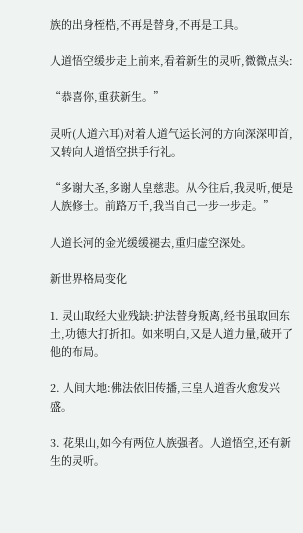族的出身桎梏,不再是替身,不再是工具。

人道悟空缓步走上前来,看着新生的灵听,微微点头:

“恭喜你,重获新生。”

灵听(人道六耳)对着人道气运长河的方向深深叩首,又转向人道悟空拱手行礼。

“多谢大圣,多谢人皇慈悲。从今往后,我灵听,便是人族修士。前路万千,我当自己一步一步走。”

人道长河的金光缓缓褪去,重归虚空深处。

新世界格局变化

1. 灵山取经大业残缺:护法替身叛离,经书虽取回东土,功德大打折扣。如来明白,又是人道力量,破开了他的布局。

2. 人间大地:佛法依旧传播,三皇人道香火愈发兴盛。

3. 花果山,如今有两位人族强者。人道悟空,还有新生的灵听。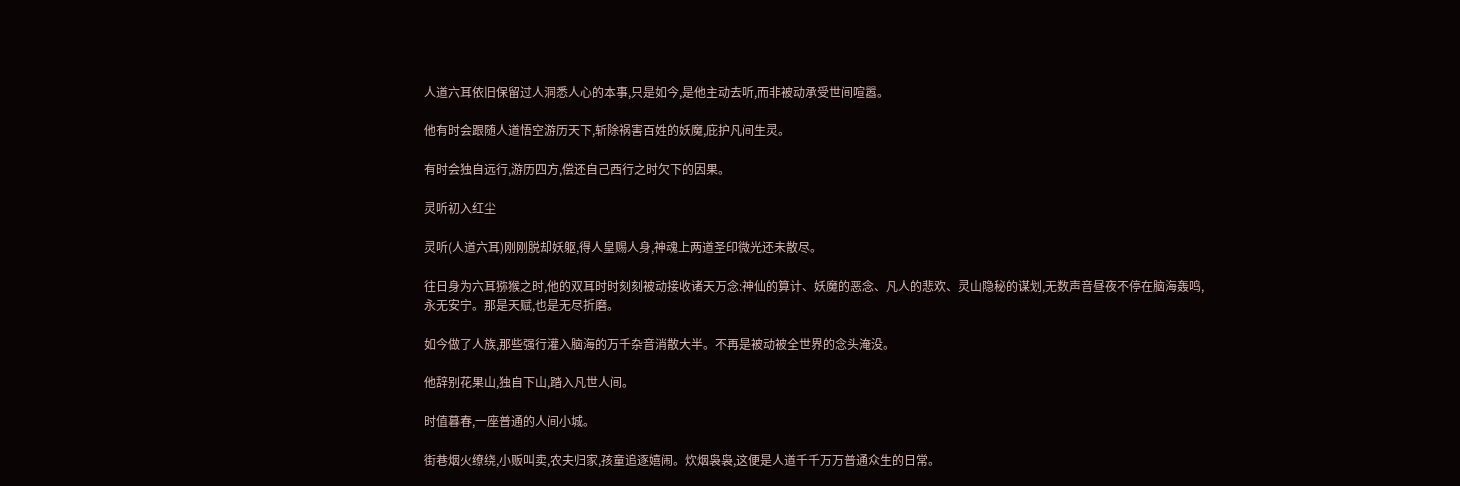人道六耳依旧保留过人洞悉人心的本事,只是如今,是他主动去听,而非被动承受世间喧嚣。

他有时会跟随人道悟空游历天下,斩除祸害百姓的妖魔,庇护凡间生灵。

有时会独自远行,游历四方,偿还自己西行之时欠下的因果。

灵听初入红尘

灵听(人道六耳)刚刚脱却妖躯,得人皇赐人身,神魂上两道圣印微光还未散尽。

往日身为六耳猕猴之时,他的双耳时时刻刻被动接收诸天万念:神仙的算计、妖魔的恶念、凡人的悲欢、灵山隐秘的谋划,无数声音昼夜不停在脑海轰鸣,永无安宁。那是天赋,也是无尽折磨。

如今做了人族,那些强行灌入脑海的万千杂音消散大半。不再是被动被全世界的念头淹没。

他辞别花果山,独自下山,踏入凡世人间。

时值暮春,一座普通的人间小城。

街巷烟火缭绕,小贩叫卖,农夫归家,孩童追逐嬉闹。炊烟袅袅,这便是人道千千万万普通众生的日常。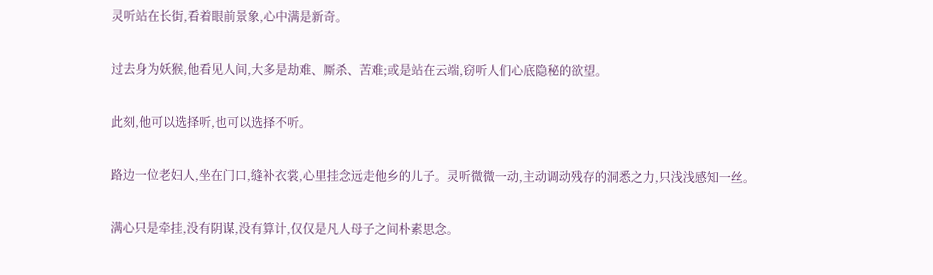灵听站在长街,看着眼前景象,心中满是新奇。

过去身为妖猴,他看见人间,大多是劫难、厮杀、苦难;或是站在云端,窃听人们心底隐秘的欲望。

此刻,他可以选择听,也可以选择不听。

路边一位老妇人,坐在门口,缝补衣裳,心里挂念远走他乡的儿子。灵听微微一动,主动调动残存的洞悉之力,只浅浅感知一丝。

满心只是牵挂,没有阴谋,没有算计,仅仅是凡人母子之间朴素思念。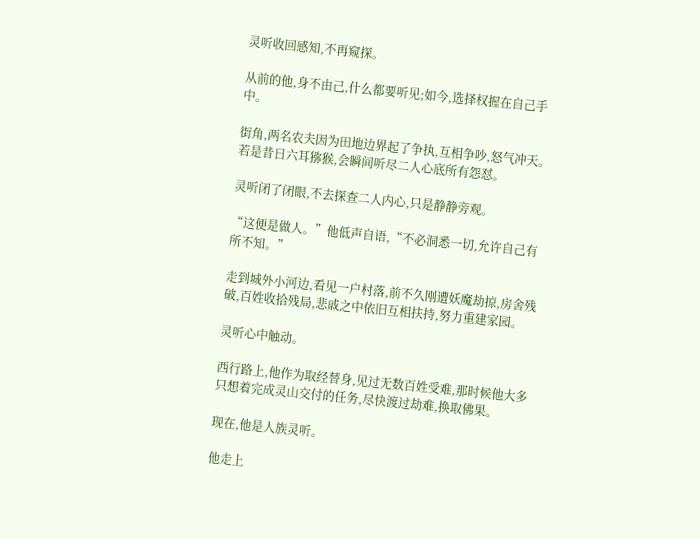灵听收回感知,不再窥探。

从前的他,身不由己,什么都要听见;如今,选择权握在自己手中。

街角,两名农夫因为田地边界起了争执,互相争吵,怒气冲天。若是昔日六耳猕猴,会瞬间听尽二人心底所有怨怼。

灵听闭了闭眼,不去探查二人内心,只是静静旁观。

“这便是做人。”他低声自语,“不必洞悉一切,允许自己有所不知。”

走到城外小河边,看见一户村落,前不久刚遭妖魔劫掠,房舍残破,百姓收拾残局,悲戚之中依旧互相扶持,努力重建家园。

灵听心中触动。

西行路上,他作为取经替身,见过无数百姓受难,那时候他大多只想着完成灵山交付的任务,尽快渡过劫难,换取佛果。

现在,他是人族灵听。

他走上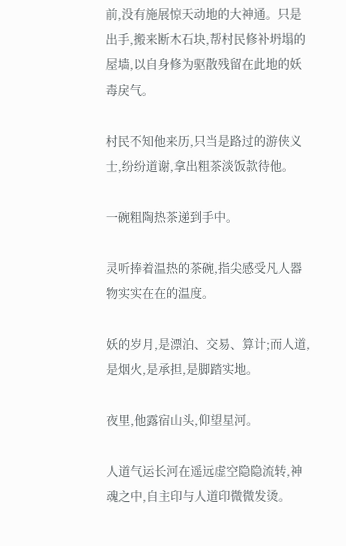前,没有施展惊天动地的大神通。只是出手,搬来断木石块,帮村民修补坍塌的屋墙,以自身修为驱散残留在此地的妖毒戾气。

村民不知他来历,只当是路过的游侠义士,纷纷道谢,拿出粗茶淡饭款待他。

一碗粗陶热茶递到手中。

灵听捧着温热的茶碗,指尖感受凡人器物实实在在的温度。

妖的岁月,是漂泊、交易、算计;而人道,是烟火,是承担,是脚踏实地。

夜里,他露宿山头,仰望星河。

人道气运长河在遥远虚空隐隐流转,神魂之中,自主印与人道印微微发烫。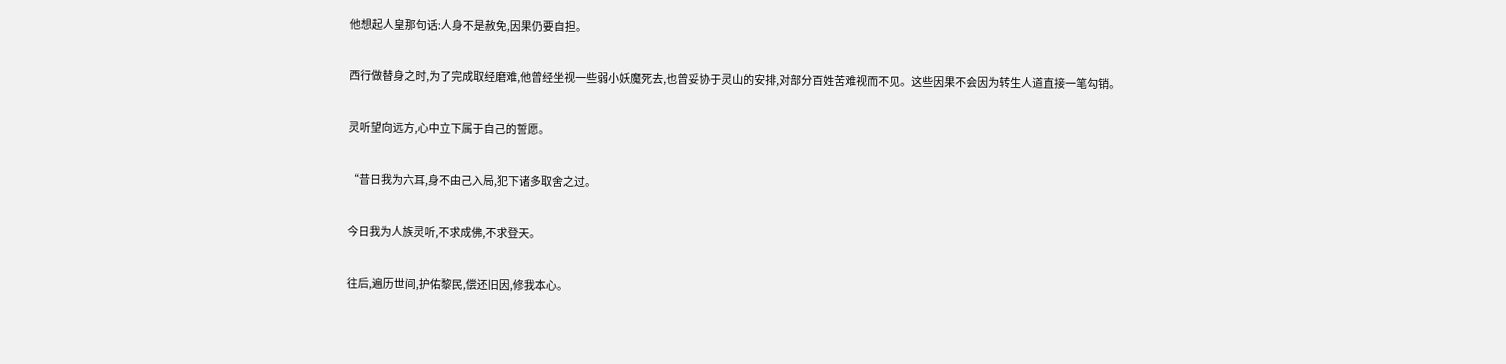他想起人皇那句话:人身不是赦免,因果仍要自担。

西行做替身之时,为了完成取经磨难,他曾经坐视一些弱小妖魔死去,也曾妥协于灵山的安排,对部分百姓苦难视而不见。这些因果不会因为转生人道直接一笔勾销。

灵听望向远方,心中立下属于自己的誓愿。

“昔日我为六耳,身不由己入局,犯下诸多取舍之过。

今日我为人族灵听,不求成佛,不求登天。

往后,遍历世间,护佑黎民,偿还旧因,修我本心。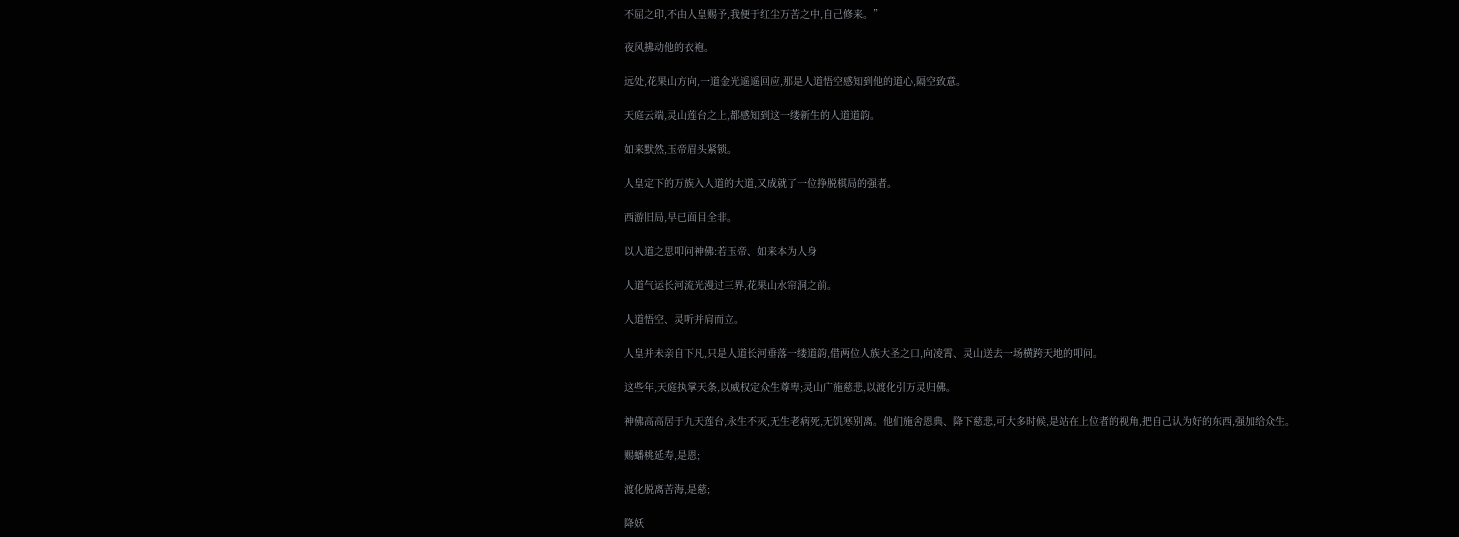不屈之印,不由人皇赐予,我便于红尘万苦之中,自己修来。”

夜风拂动他的衣袍。

远处,花果山方向,一道金光遥遥回应,那是人道悟空感知到他的道心,隔空致意。

天庭云端,灵山莲台之上,都感知到这一缕新生的人道道韵。

如来默然,玉帝眉头紧锁。

人皇定下的万族入人道的大道,又成就了一位挣脱棋局的强者。

西游旧局,早已面目全非。

以人道之思叩问神佛:若玉帝、如来本为人身

人道气运长河流光漫过三界,花果山水帘洞之前。

人道悟空、灵听并肩而立。

人皇并未亲自下凡,只是人道长河垂落一缕道韵,借两位人族大圣之口,向凌霄、灵山送去一场横跨天地的叩问。

这些年,天庭执掌天条,以威权定众生尊卑;灵山广施慈悲,以渡化引万灵归佛。

神佛高高居于九天莲台,永生不灭,无生老病死,无饥寒别离。他们施舍恩典、降下慈悲,可大多时候,是站在上位者的视角,把自己认为好的东西,强加给众生。

赐蟠桃延寿,是恩;

渡化脱离苦海,是慈;

降妖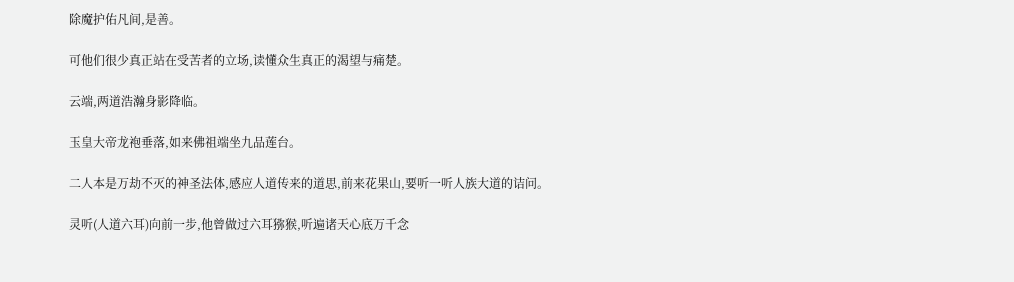除魔护佑凡间,是善。

可他们很少真正站在受苦者的立场,读懂众生真正的渴望与痛楚。

云端,两道浩瀚身影降临。

玉皇大帝龙袍垂落,如来佛祖端坐九品莲台。

二人本是万劫不灭的神圣法体,感应人道传来的道思,前来花果山,要听一听人族大道的诘问。

灵听(人道六耳)向前一步,他曾做过六耳猕猴,听遍诸天心底万千念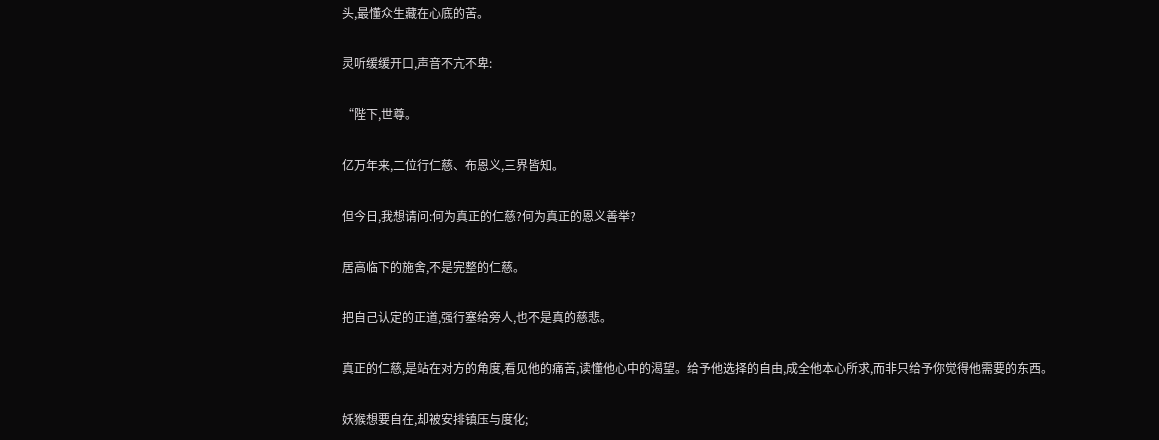头,最懂众生藏在心底的苦。

灵听缓缓开口,声音不亢不卑:

“陛下,世尊。

亿万年来,二位行仁慈、布恩义,三界皆知。

但今日,我想请问:何为真正的仁慈?何为真正的恩义善举?

居高临下的施舍,不是完整的仁慈。

把自己认定的正道,强行塞给旁人,也不是真的慈悲。

真正的仁慈,是站在对方的角度,看见他的痛苦,读懂他心中的渴望。给予他选择的自由,成全他本心所求,而非只给予你觉得他需要的东西。

妖猴想要自在,却被安排镇压与度化;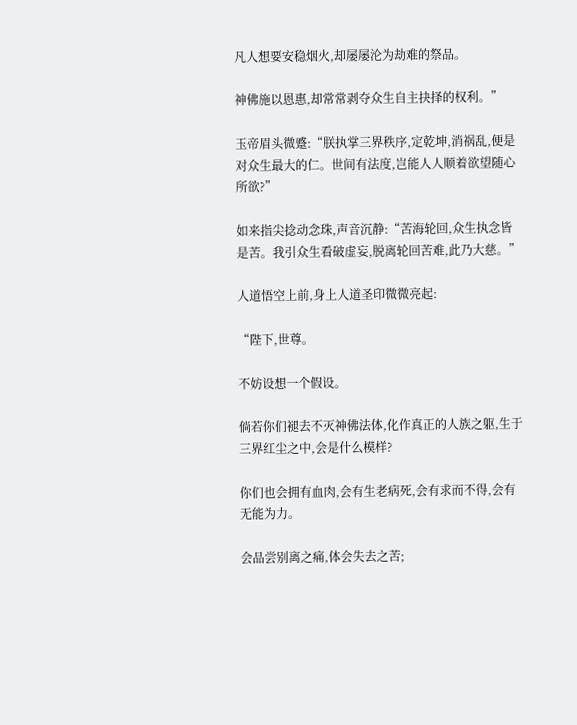凡人想要安稳烟火,却屡屡沦为劫难的祭品。

神佛施以恩惠,却常常剥夺众生自主抉择的权利。”

玉帝眉头微蹙:“朕执掌三界秩序,定乾坤,消祸乱,便是对众生最大的仁。世间有法度,岂能人人顺着欲望随心所欲?”

如来指尖捻动念珠,声音沉静:“苦海轮回,众生执念皆是苦。我引众生看破虚妄,脱离轮回苦难,此乃大慈。”

人道悟空上前,身上人道圣印微微亮起:

“陛下,世尊。

不妨设想一个假设。

倘若你们褪去不灭神佛法体,化作真正的人族之躯,生于三界红尘之中,会是什么模样?

你们也会拥有血肉,会有生老病死,会有求而不得,会有无能为力。

会品尝别离之痛,体会失去之苦;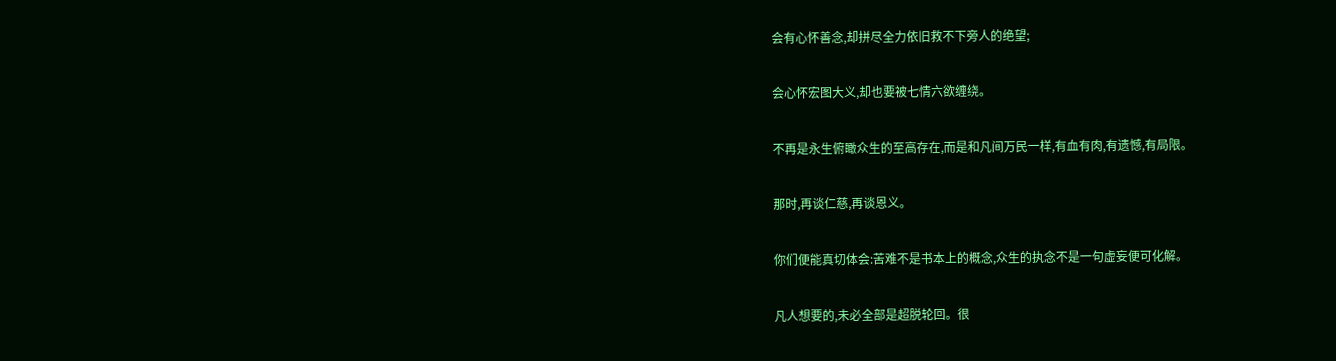会有心怀善念,却拼尽全力依旧救不下旁人的绝望;

会心怀宏图大义,却也要被七情六欲缠绕。

不再是永生俯瞰众生的至高存在,而是和凡间万民一样,有血有肉,有遗憾,有局限。

那时,再谈仁慈,再谈恩义。

你们便能真切体会:苦难不是书本上的概念,众生的执念不是一句虚妄便可化解。

凡人想要的,未必全部是超脱轮回。很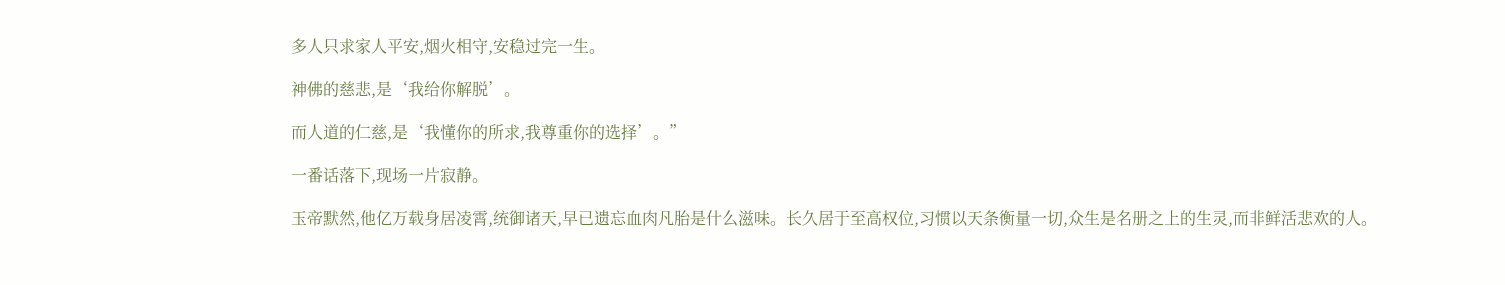多人只求家人平安,烟火相守,安稳过完一生。

神佛的慈悲,是‘我给你解脱’。

而人道的仁慈,是‘我懂你的所求,我尊重你的选择’。”

一番话落下,现场一片寂静。

玉帝默然,他亿万载身居凌霄,统御诸天,早已遗忘血肉凡胎是什么滋味。长久居于至高权位,习惯以天条衡量一切,众生是名册之上的生灵,而非鲜活悲欢的人。